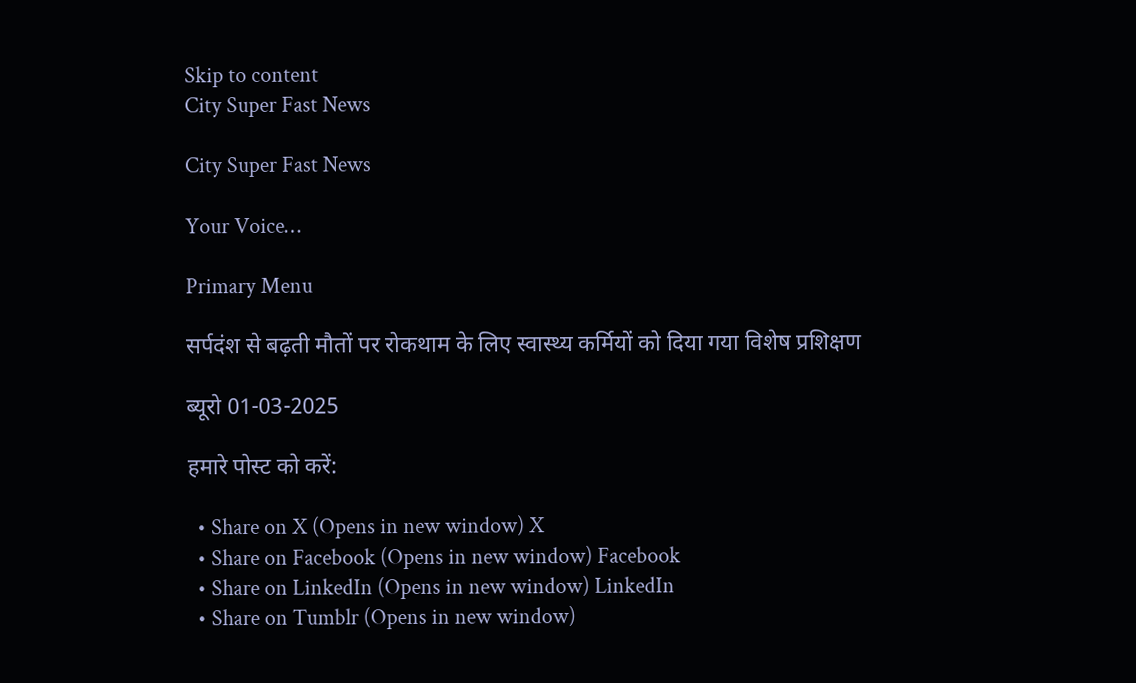Skip to content
City Super Fast News

City Super Fast News

Your Voice…

Primary Menu

सर्पदंश से बढ़ती मौतों पर रोकथाम के लिए स्वास्थ्य कर्मियों को दिया गया विशेष प्रशिक्षण

ब्यूरो 01-03-2025

हमारे पोस्ट को करें:

  • Share on X (Opens in new window) X
  • Share on Facebook (Opens in new window) Facebook
  • Share on LinkedIn (Opens in new window) LinkedIn
  • Share on Tumblr (Opens in new window)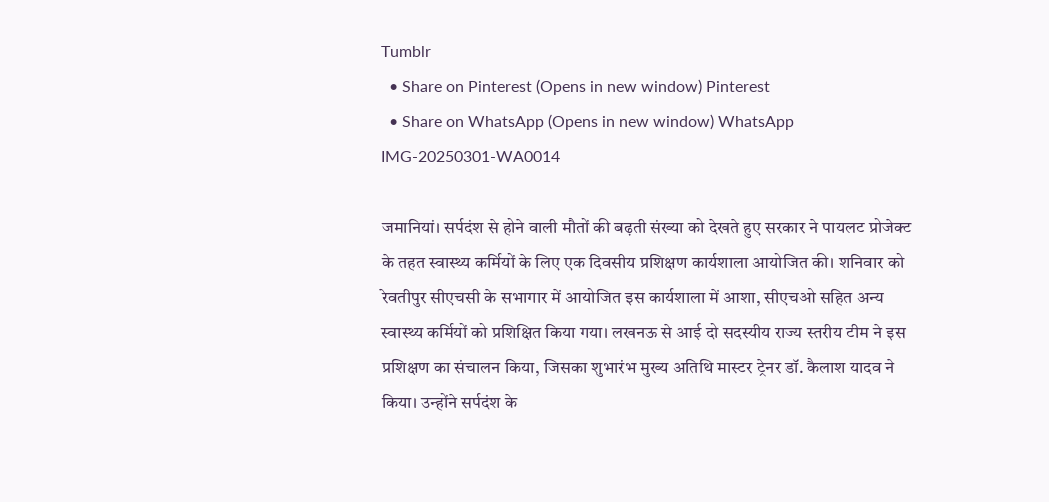Tumblr
  • Share on Pinterest (Opens in new window) Pinterest
  • Share on WhatsApp (Opens in new window) WhatsApp
IMG-20250301-WA0014

जमानियां। सर्पदंश से होने वाली मौतों की बढ़ती संख्या को देखते हुए सरकार ने पायलट प्रोजेक्ट के तहत स्वास्थ्य कर्मियों के लिए एक दिवसीय प्रशिक्षण कार्यशाला आयोजित की। शनिवार को रेवतीपुर सीएचसी के सभागार में आयोजित इस कार्यशाला में आशा, सीएचओ सहित अन्य स्वास्थ्य कर्मियों को प्रशिक्षित किया गया। लखनऊ से आई दो सदस्यीय राज्य स्तरीय टीम ने इस प्रशिक्षण का संचालन किया, जिसका शुभारंभ मुख्य अतिथि मास्टर ट्रेनर डॉ. कैलाश यादव ने किया। उन्होंने सर्पदंश के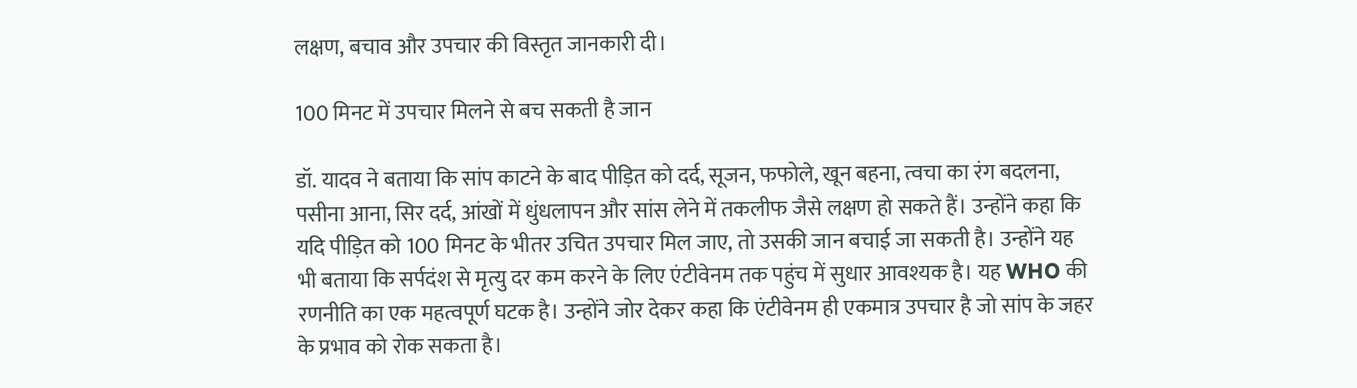लक्षण, बचाव और उपचार की विस्तृत जानकारी दी।

100 मिनट में उपचार मिलने से बच सकती है जान

डॉ. यादव ने बताया कि सांप काटने के बाद पीड़ित को दर्द, सूजन, फफोले, खून बहना, त्वचा का रंग बदलना, पसीना आना, सिर दर्द, आंखों में धुंधलापन और सांस लेने में तकलीफ जैसे लक्षण हो सकते हैं। उन्होंने कहा कि यदि पीड़ित को 100 मिनट के भीतर उचित उपचार मिल जाए, तो उसकी जान बचाई जा सकती है। उन्होंने यह भी बताया कि सर्पदंश से मृत्यु दर कम करने के लिए एंटीवेनम तक पहुंच में सुधार आवश्यक है। यह WHO की रणनीति का एक महत्वपूर्ण घटक है। उन्होंने जोर देकर कहा कि एंटीवेनम ही एकमात्र उपचार है जो सांप के जहर के प्रभाव को रोक सकता है।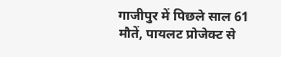गाजीपुर में पिछले साल 61 मौतें, पायलट प्रोजेक्ट से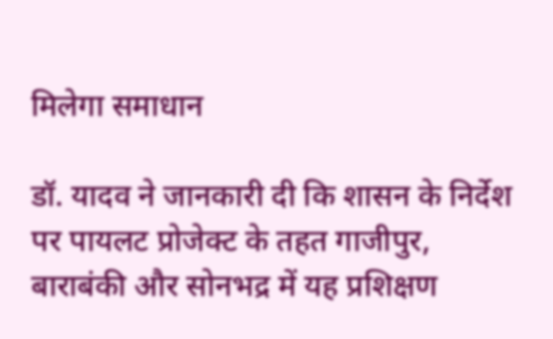मिलेगा समाधान

डॉ. यादव ने जानकारी दी कि शासन के निर्देश पर पायलट प्रोजेक्ट के तहत गाजीपुर, बाराबंकी और सोनभद्र में यह प्रशिक्षण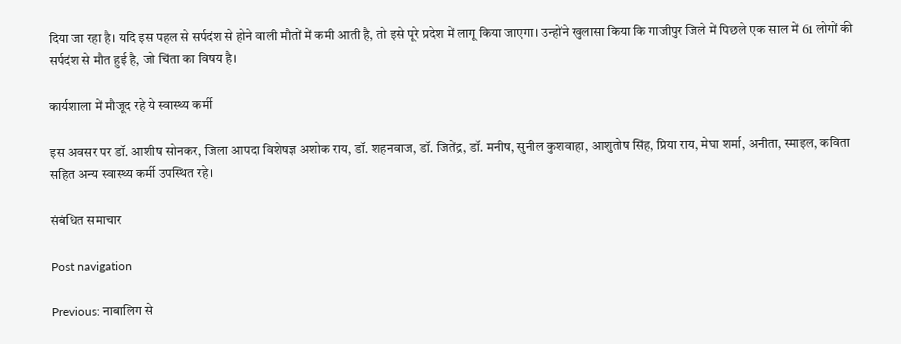दिया जा रहा है। यदि इस पहल से सर्पदंश से होने वाली मौतों में कमी आती है, तो इसे पूरे प्रदेश में लागू किया जाएगा। उन्होंने खुलासा किया कि गाजीपुर जिले में पिछले एक साल में 61 लोगों की सर्पदंश से मौत हुई है, जो चिंता का विषय है।

कार्यशाला में मौजूद रहे ये स्वास्थ्य कर्मी

इस अवसर पर डॉ. आशीष सोनकर, जिला आपदा विशेषज्ञ अशोक राय, डॉ. शहनवाज, डॉ. जितेंद्र, डॉ. मनीष, सुनील कुशवाहा, आशुतोष सिंह, प्रिया राय, मेघा शर्मा, अनीता, स्माइल, कविता सहित अन्य स्वास्थ्य कर्मी उपस्थित रहे।

संबंधित समाचार

Post navigation

Previous: नाबालिग से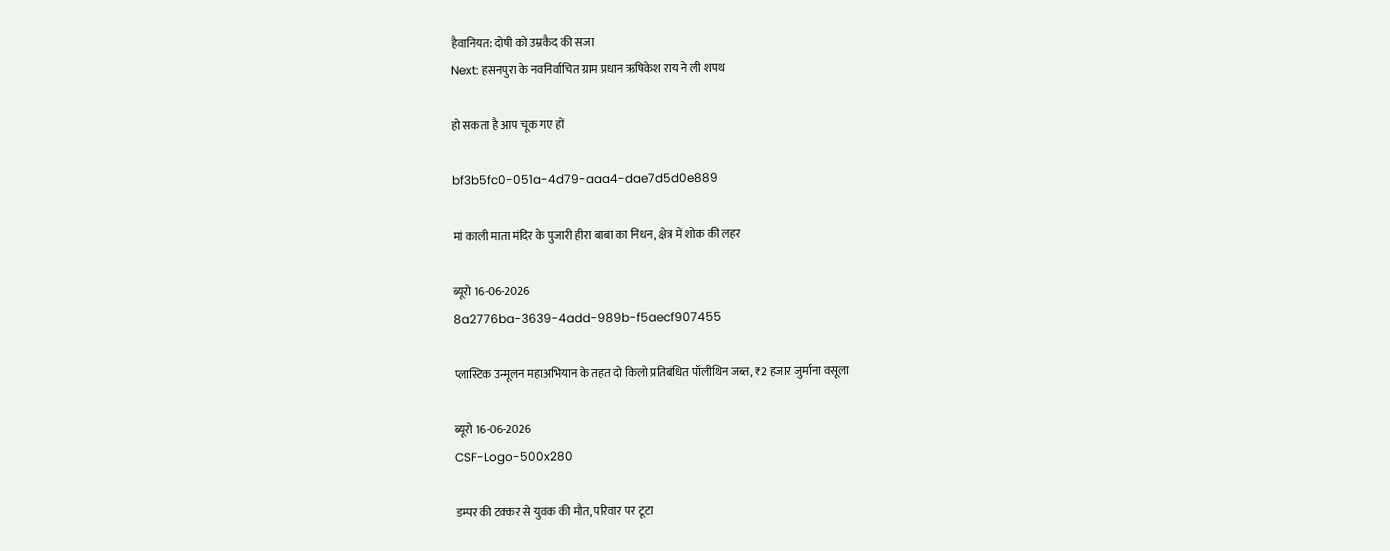हैवानियत: दोषी को उम्रकैद की सजा
Next: हसनपुरा के नवनिर्वाचित ग्राम प्रधान ऋषिकेश राय ने ली शपथ

हो सकता है आप चूक गए हों

bf3b5fc0-051a-4d79-aaa4-dae7d5d0e889

मां काली माता मंदिर के पुजारी हीरा बाबा का निधन, क्षेत्र में शोक की लहर

ब्यूरो 16-06-2026
8a2776ba-3639-4add-989b-f5aecf907455

प्लास्टिक उन्मूलन महाअभियान के तहत दो किलो प्रतिबंधित पॉलीथिन जब्त, ₹2 हजार जुर्माना वसूला

ब्यूरो 16-06-2026
CSF-Logo-500x280

डम्पर की टक्कर से युवक की मौत, परिवार पर टूटा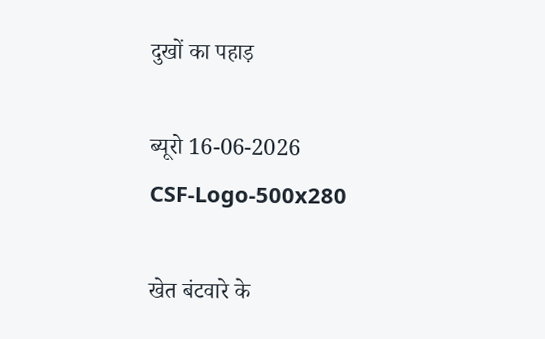दुखों का पहाड़

ब्यूरो 16-06-2026
CSF-Logo-500x280

खेत बंटवारे के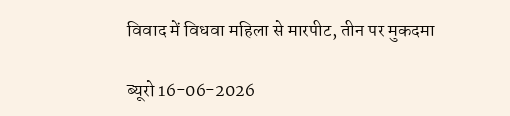विवाद में विधवा महिला से मारपीट, तीन पर मुकदमा

ब्यूरो 16-06-2026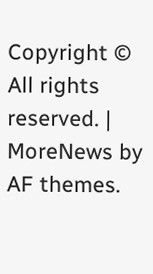Copyright © All rights reserved. | MoreNews by AF themes.